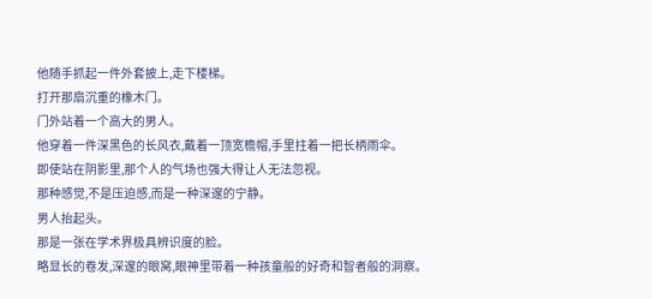他随手抓起一件外套披上,走下楼梯。
打开那扇沉重的橡木门。
门外站着一个高大的男人。
他穿着一件深黑色的长风衣,戴着一顶宽檐帽,手里拄着一把长柄雨伞。
即使站在阴影里,那个人的气场也强大得让人无法忽视。
那种感觉,不是压迫感,而是一种深邃的宁静。
男人抬起头。
那是一张在学术界极具辨识度的脸。
略显长的卷发,深邃的眼窝,眼神里带着一种孩童般的好奇和智者般的洞察。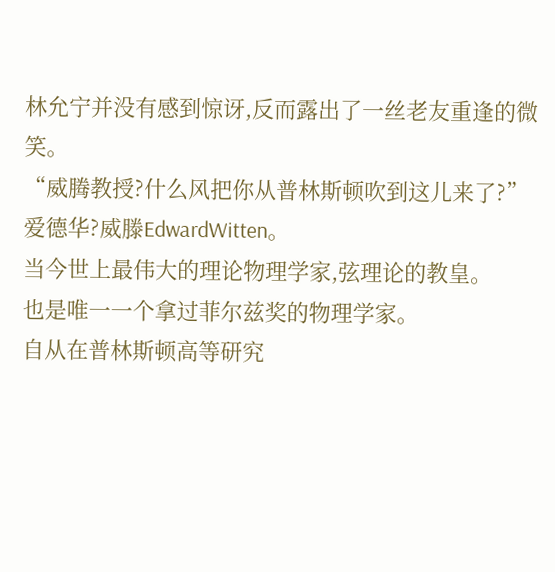林允宁并没有感到惊讶,反而露出了一丝老友重逢的微笑。
“威腾教授?什么风把你从普林斯顿吹到这儿来了?”
爱德华?威滕EdwardWitten。
当今世上最伟大的理论物理学家,弦理论的教皇。
也是唯一一个拿过菲尔兹奖的物理学家。
自从在普林斯顿高等研究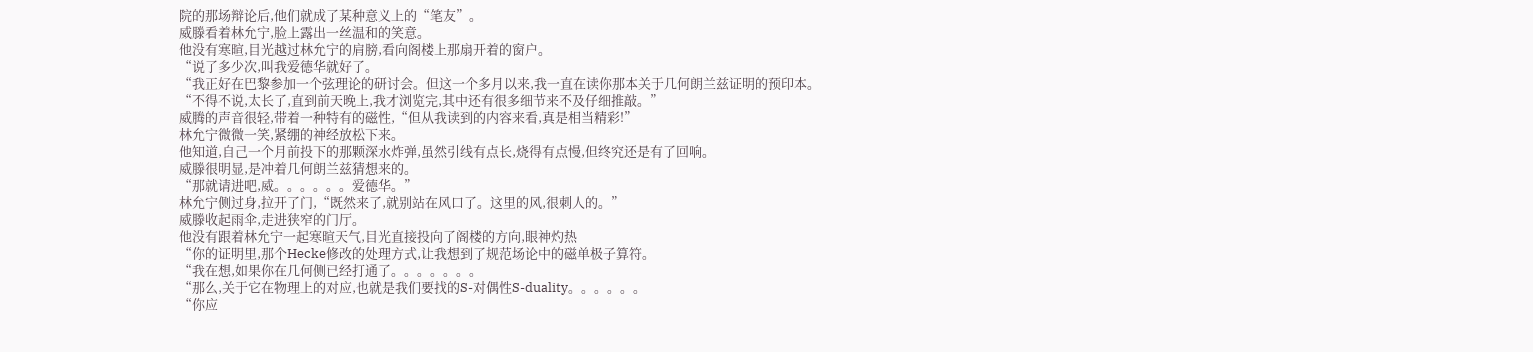院的那场辩论后,他们就成了某种意义上的“笔友”。
威滕看着林允宁,脸上露出一丝温和的笑意。
他没有寒暄,目光越过林允宁的肩膀,看向阁楼上那扇开着的窗户。
“说了多少次,叫我爱德华就好了。
“我正好在巴黎参加一个弦理论的研讨会。但这一个多月以来,我一直在读你那本关于几何朗兰兹证明的预印本。
“不得不说,太长了,直到前天晚上,我才浏览完,其中还有很多细节来不及仔细推敲。”
威腾的声音很轻,带着一种特有的磁性,“但从我读到的内容来看,真是相当精彩!”
林允宁微微一笑,紧绷的神经放松下来。
他知道,自己一个月前投下的那颗深水炸弹,虽然引线有点长,烧得有点慢,但终究还是有了回响。
威滕很明显,是冲着几何朗兰兹猜想来的。
“那就请进吧,威。。。。。。爱德华。”
林允宁侧过身,拉开了门,“既然来了,就别站在风口了。这里的风,很刺人的。”
威滕收起雨伞,走进狭窄的门厅。
他没有跟着林允宁一起寒暄天气,目光直接投向了阁楼的方向,眼神灼热
“你的证明里,那个Hecke修改的处理方式,让我想到了规范场论中的磁单极子算符。
“我在想,如果你在几何侧已经打通了。。。。。。。
“那么,关于它在物理上的对应,也就是我们要找的S-对偶性S-duality。。。。。。
“你应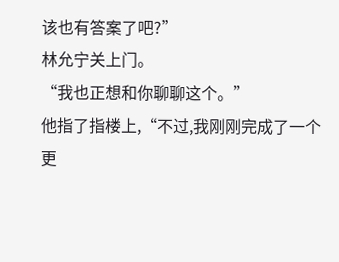该也有答案了吧?”
林允宁关上门。
“我也正想和你聊聊这个。”
他指了指楼上,“不过,我刚刚完成了一个更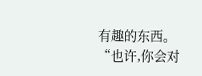有趣的东西。
“也许,你会对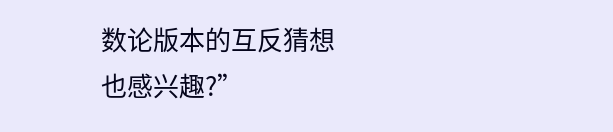数论版本的互反猜想也感兴趣?”